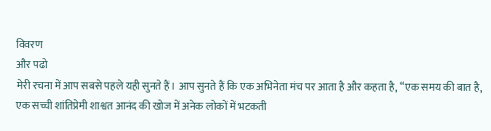विवरण
और पढो
मेरी रचना में आप सबसे पहले यही सुनते हैं। आप सुनते हैं कि एक अभिनेता मंच पर आता है और कहता है, “एक समय की बात है, एक सच्ची शांतिप्रेमी शाश्वत आनंद की खोज में अनेक लोकों में भटकती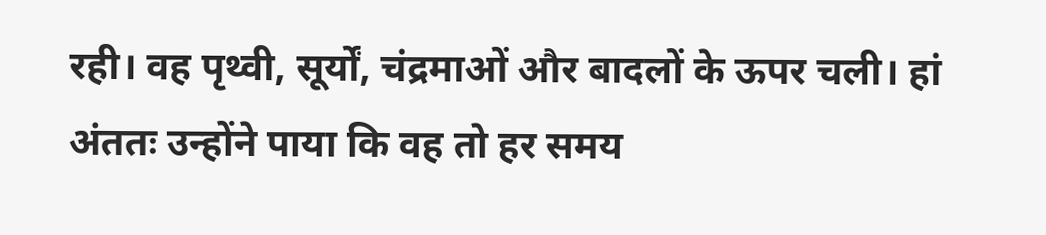रही। वह पृथ्वी, सूर्यों, चंद्रमाओं और बादलों के ऊपर चली। हां अंततः उन्होंने पाया कि वह तो हर समय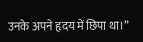उनके अपने हृदय में छिपा था।”